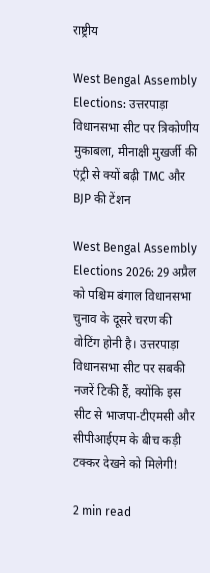राष्ट्रीय

West Bengal Assembly Elections: उत्तरपाड़ा विधानसभा सीट पर त्रिकोणीय मुकाबला, मीनाक्षी मुखर्जी की एंट्री से क्यों बढ़ी TMC और BJP की टेंशन

West Bengal Assembly Elections 2026: 29 अप्रैल को पश्चिम बंगाल विधानसभा चुनाव के दूसरे चरण की वोटिंग होनी है। उत्तरपाड़ा विधानसभा सीट पर सबकी नजरें टिकी हैं, क्योंकि इस सीट से भाजपा-टीएमसी और सीपीआईएम के बीच कड़ी टक्कर देखने को मिलेगी!

2 min read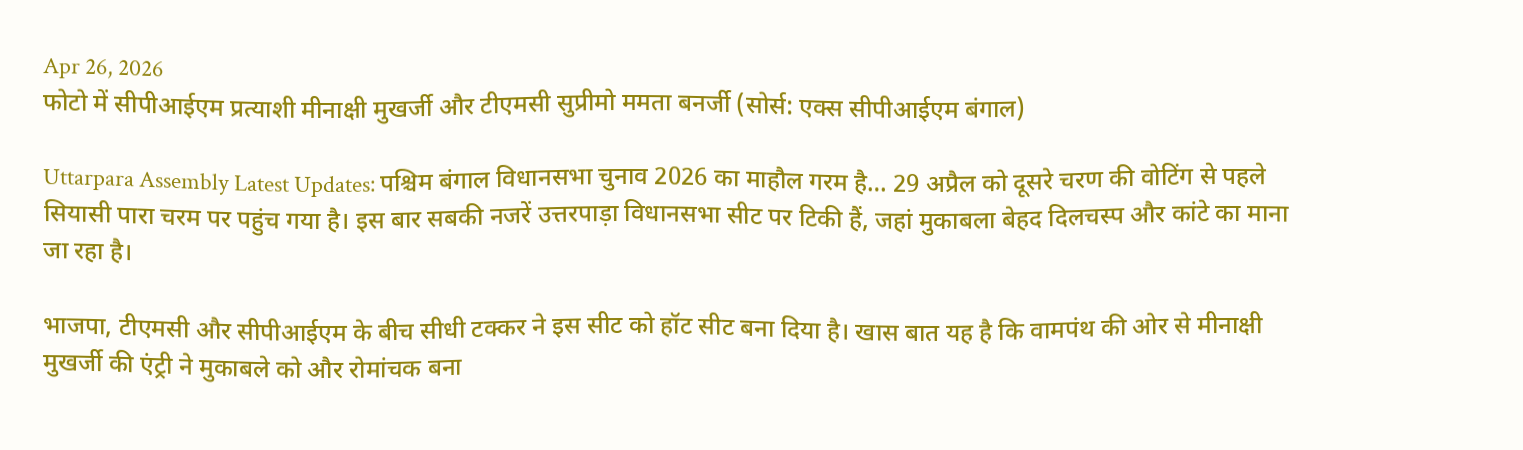Apr 26, 2026
फोटो में सीपीआईएम प्रत्याशी मीनाक्षी मुखर्जी और टीएमसी सुप्रीमो ममता बनर्जी (सोर्स: एक्स सीपीआईएम बंगाल)

Uttarpara Assembly Latest Updates: पश्चिम बंगाल विधानसभा चुनाव 2026 का माहौल गरम है… 29 अप्रैल को दूसरे चरण की वोटिंग से पहले सियासी पारा चरम पर पहुंच गया है। इस बार सबकी नजरें उत्तरपाड़ा विधानसभा सीट पर टिकी हैं, जहां मुकाबला बेहद दिलचस्प और कांटे का माना जा रहा है।

भाजपा, टीएमसी और सीपीआईएम के बीच सीधी टक्कर ने इस सीट को हॉट सीट बना दिया है। खास बात यह है कि वामपंथ की ओर से मीनाक्षी मुखर्जी की एंट्री ने मुकाबले को और रोमांचक बना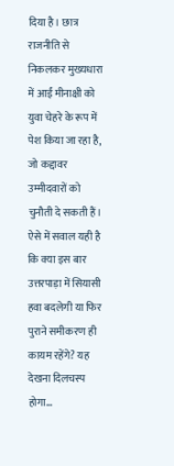दिया है। छात्र राजनीति से निकलकर मुख्यधारा में आईं मीनाक्षी को युवा चेहरे के रूप में पेश किया जा रहा है, जो कद्दावर उम्मीदवारों को चुनौती दे सकती हैं। ऐसे में सवाल यही है कि क्या इस बार उत्तरपाड़ा में सियासी हवा बदलेगी या फिर पुराने समीकरण ही कायम रहेंगे? यह देखना दिलचस्प होगा…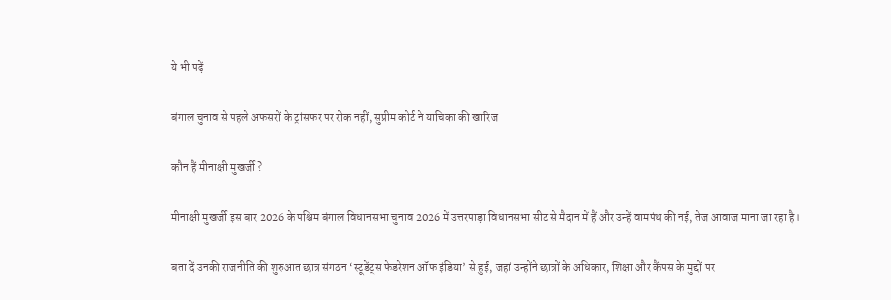ये भी पढ़ें

बंगाल चुनाव से पहले अफसरों के ट्रांसफर पर रोक नहीं, सुप्रीम कोर्ट ने याचिका की खारिज

कौन हैं मीनाक्षी मुखर्जी?

मीनाक्षी मुखर्जी इस बार 2026 के पश्चिम बंगाल विधानसभा चुनाव 2026 में उत्तरपाड़ा विधानसभा सीट से मैदान में हैं और उन्हें वामपंथ की नई, तेज आवाज माना जा रहा है।

बता दें उनकी राजनीति की शुरुआत छात्र संगठन ‘स्टूडेंट्स फेडरेशन ऑफ इंडिया’ से हुई, जहां उन्होंने छात्रों के अधिकार, शिक्षा और कैंपस के मुद्दों पर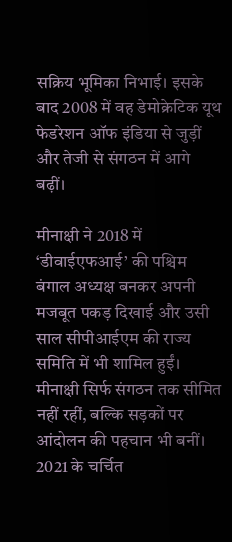सक्रिय भूमिका निभाई। इसके बाद 2008 में वह डेमोक्रेटिक यूथ फेडरेशन ऑफ इंडिया से जुड़ीं और तेजी से संगठन में आगे बढ़ीं।

मीनाक्षी ने 2018 में ‘डीवाईएफआई’ की पश्चिम बंगाल अध्यक्ष बनकर अपनी मजबूत पकड़ दिखाई और उसी साल सीपीआईएम की राज्य समिति में भी शामिल हुईं। मीनाक्षी सिर्फ संगठन तक सीमित नहीं रहीं, बल्कि सड़कों पर आंदोलन की पहचान भी बनीं। 2021 के चर्चित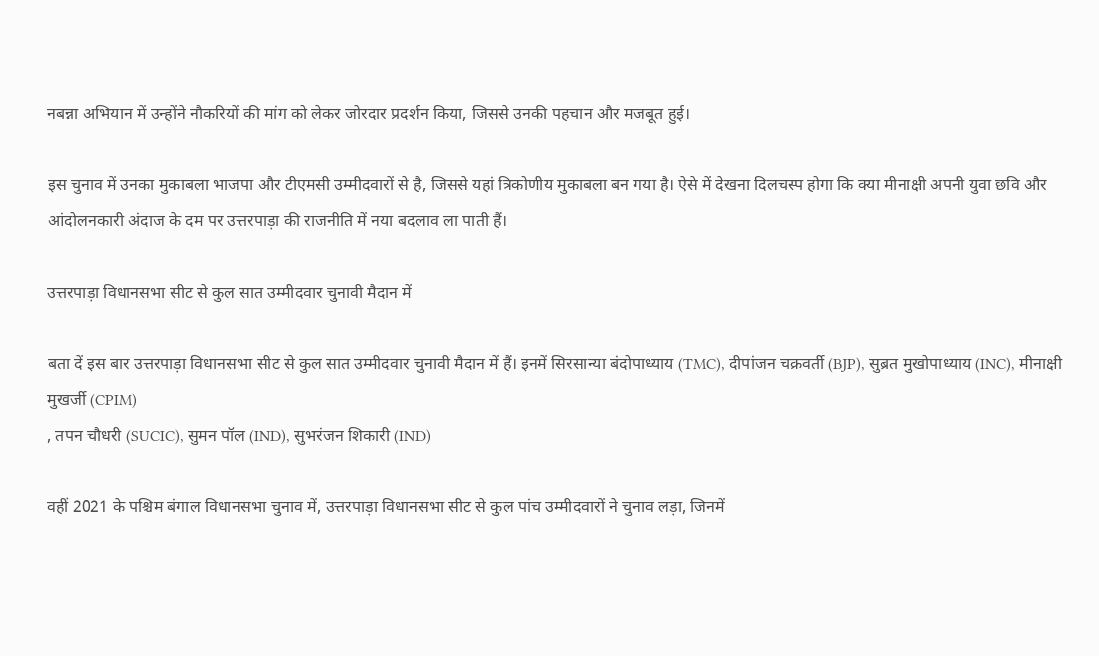नबन्ना अभियान में उन्होंने नौकरियों की मांग को लेकर जोरदार प्रदर्शन किया, जिससे उनकी पहचान और मजबूत हुई।

इस चुनाव में उनका मुकाबला भाजपा और टीएमसी उम्मीदवारों से है, जिससे यहां त्रिकोणीय मुकाबला बन गया है। ऐसे में देखना दिलचस्प होगा कि क्या मीनाक्षी अपनी युवा छवि और आंदोलनकारी अंदाज के दम पर उत्तरपाड़ा की राजनीति में नया बदलाव ला पाती हैं।

उत्तरपाड़ा विधानसभा सीट से कुल सात उम्मीदवार चुनावी मैदान में

बता दें इस बार उत्तरपाड़ा विधानसभा सीट से कुल सात उम्मीदवार चुनावी मैदान में हैं। इनमें सिरसान्या बंदोपाध्याय (TMC), दीपांजन चक्रवर्ती (BJP), सुब्रत मुखोपाध्याय (INC), मीनाक्षी मुखर्जी (CPIM)
, तपन चौधरी (SUCIC), सुमन पॉल (IND), सुभरंजन शिकारी (IND)

वहीं 2021 के पश्चिम बंगाल विधानसभा चुनाव में, उत्तरपाड़ा विधानसभा सीट से कुल पांच उम्मीदवारों ने चुनाव लड़ा, जिनमें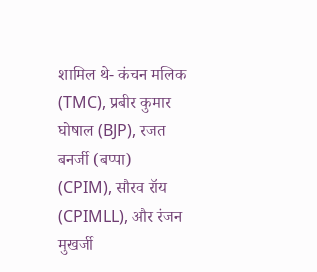शामिल थे- कंचन मलिक (TMC), प्रबीर कुमार घोषाल (BJP), रजत बनर्जी (बप्पा) (CPIM), सौरव रॉय (CPIMLL), और रंजन मुखर्जी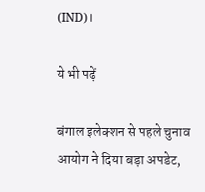(IND)।

ये भी पढ़ें

बंगाल इलेक्शन से पहले चुनाव आयोग ने दिया बड़ा अपडेट,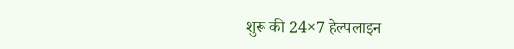शुरू की 24×7 हेल्पलाइन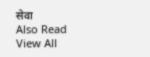सेवा
Also Read
View All